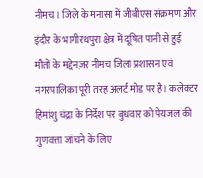नीमच। जिले के मनासा में जीबीएस संक्रमण और इंदौर के भागीरथपुरा क्षेत्र में दूषित पानी से हुई मौतों के मद्देनज़र नीमच जिला प्रशासन एवं नगरपालिका पूरी तरह अलर्ट मोड पर है। कलेक्टर हिमांशु चंद्रा के निर्देश पर बुधवार को पेयजल की गुणवत्ता जांचने के लिए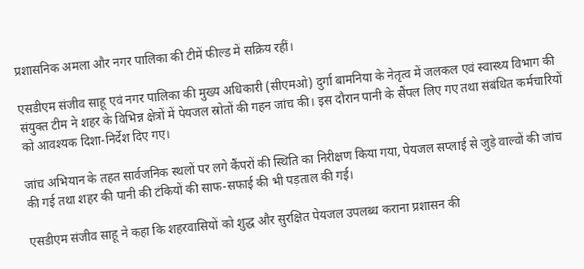प्रशासनिक अमला और नगर पालिका की टीमें फील्ड में सक्रिय रहीं।

एसडीएम संजीव साहू एवं नगर पालिका की मुख्य अधिकारी (सीएमओ) दुर्गा बामनिया के नेतृत्व में जलकल एवं स्वास्थ्य विभाग की संयुक्त टीम ने शहर के विभिन्न क्षेत्रों में पेयजल स्रोतों की गहन जांच की। इस दौरान पानी के सैंपल लिए गए तथा संबंधित कर्मचारियों को आवश्यक दिशा-निर्देश दिए गए।

जांच अभियान के तहत सार्वजनिक स्थलों पर लगे कैंपरों की स्थिति का निरीक्षण किया गया, पेयजल सप्लाई से जुड़े वाल्वों की जांच की गई तथा शहर की पानी की टंकियों की साफ-सफाई की भी पड़ताल की गई।

एसडीएम संजीव साहू ने कहा कि शहरवासियों को शुद्ध और सुरक्षित पेयजल उपलब्ध कराना प्रशासन की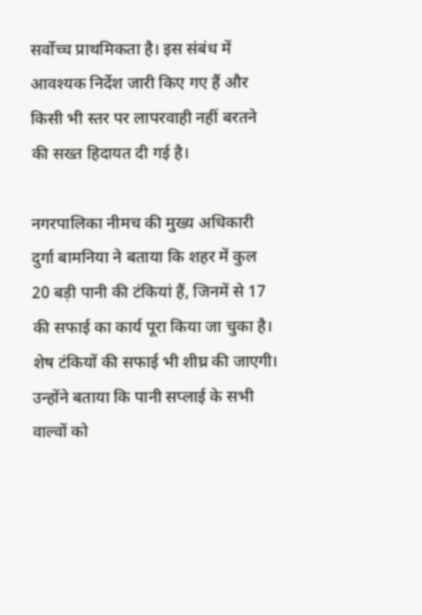सर्वोच्च प्राथमिकता है। इस संबंध में आवश्यक निर्देश जारी किए गए हैं और किसी भी स्तर पर लापरवाही नहीं बरतने की सख्त हिदायत दी गई है।

नगरपालिका नीमच की मुख्य अधिकारी दुर्गा बामनिया ने बताया कि शहर में कुल 20 बड़ी पानी की टंकियां हैं, जिनमें से 17 की सफाई का कार्य पूरा किया जा चुका है। शेष टंकियों की सफाई भी शीघ्र की जाएगी। उन्होंने बताया कि पानी सप्लाई के सभी वाल्वों को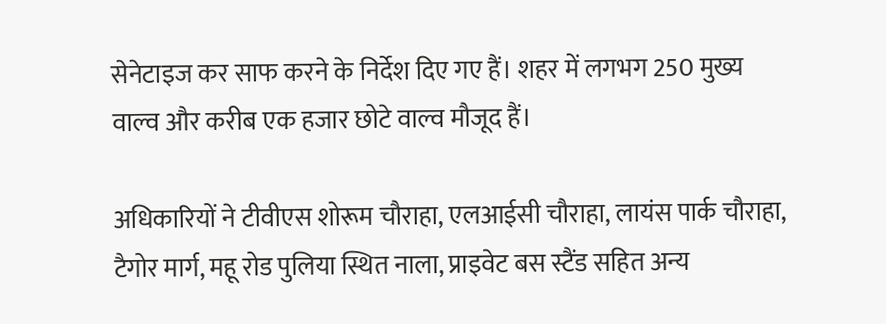सेनेटाइज कर साफ करने के निर्देश दिए गए हैं। शहर में लगभग 250 मुख्य वाल्व और करीब एक हजार छोटे वाल्व मौजूद हैं।

अधिकारियों ने टीवीएस शोरूम चौराहा, एलआईसी चौराहा, लायंस पार्क चौराहा, टैगोर मार्ग, महू रोड पुलिया स्थित नाला, प्राइवेट बस स्टैंड सहित अन्य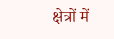क्षेत्रों में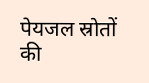पेयजल स्रोतों की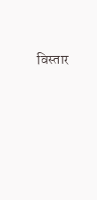विस्तार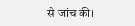से जांच की।